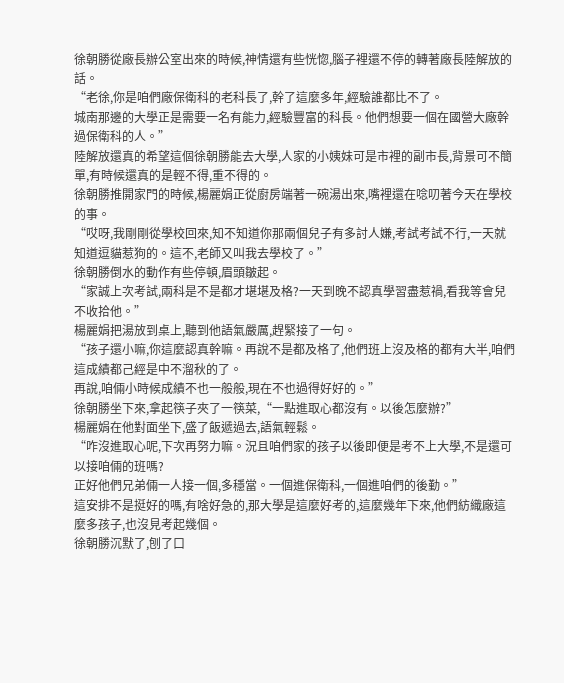徐朝勝從廠長辦公室出來的時候,神情還有些恍惚,腦子裡還不停的轉著廠長陸解放的話。
“老徐,你是咱們廠保衛科的老科長了,幹了這麼多年,經驗誰都比不了。
城南那邊的大學正是需要一名有能力,經驗豐富的科長。他們想要一個在國營大廠幹過保衛科的人。”
陸解放還真的希望這個徐朝勝能去大學,人家的小姨妹可是市裡的副市長,背景可不簡單,有時候還真的是輕不得,重不得的。
徐朝勝推開家門的時候,楊麗娟正從廚房端著一碗湯出來,嘴裡還在唸叨著今天在學校的事。
“哎呀,我剛剛從學校回來,知不知道你那兩個兒子有多討人嫌,考試考試不行,一天就知道逗貓惹狗的。這不,老師又叫我去學校了。”
徐朝勝倒水的動作有些停頓,眉頭皺起。
“家誠上次考試,兩科是不是都才堪堪及格?一天到晚不認真學習盡惹禍,看我等會兒不收拾他。”
楊麗娟把湯放到桌上,聽到他語氣嚴厲,趕緊接了一句。
“孩子還小嘛,你這麼認真幹嘛。再說不是都及格了,他們班上沒及格的都有大半,咱們這成績都己經是中不溜秋的了。
再說,咱倆小時候成績不也一般般,現在不也過得好好的。”
徐朝勝坐下來,拿起筷子夾了一筷菜,“一點進取心都沒有。以後怎麼辦?”
楊麗娟在他對面坐下,盛了飯遞過去,語氣輕鬆。
“咋沒進取心呢,下次再努力嘛。況且咱們家的孩子以後即便是考不上大學,不是還可以接咱倆的班嗎?
正好他們兄弟倆一人接一個,多穩當。一個進保衛科,一個進咱們的後勤。”
這安排不是挺好的嗎,有啥好急的,那大學是這麼好考的,這麼幾年下來,他們紡織廠這麼多孩子,也沒見考起幾個。
徐朝勝沉默了,刨了口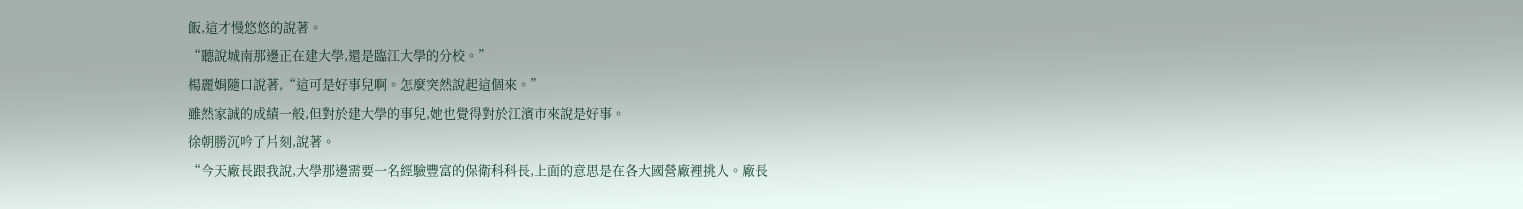飯,這才慢悠悠的說著。
“聽說城南那邊正在建大學,還是臨江大學的分校。”
楊麗娟隨口說著,“這可是好事兒啊。怎麼突然說起這個來。”
雖然家誠的成績一般,但對於建大學的事兒,她也覺得對於江濱市來說是好事。
徐朝勝沉吟了片刻,說著。
“今天廠長跟我說,大學那邊需要一名經驗豐富的保衛科科長,上面的意思是在各大國營廠裡挑人。廠長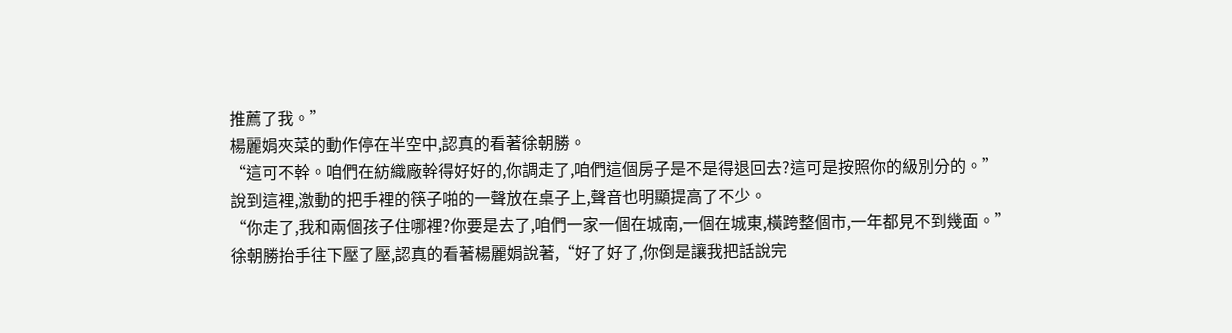推薦了我。”
楊麗娟夾菜的動作停在半空中,認真的看著徐朝勝。
“這可不幹。咱們在紡織廠幹得好好的,你調走了,咱們這個房子是不是得退回去?這可是按照你的級別分的。”
說到這裡,激動的把手裡的筷子啪的一聲放在桌子上,聲音也明顯提高了不少。
“你走了,我和兩個孩子住哪裡?你要是去了,咱們一家一個在城南,一個在城東,橫跨整個市,一年都見不到幾面。”
徐朝勝抬手往下壓了壓,認真的看著楊麗娟說著,“好了好了,你倒是讓我把話說完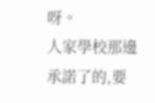呀。
人家學校那邊承諾了的,要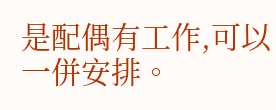是配偶有工作,可以一併安排。